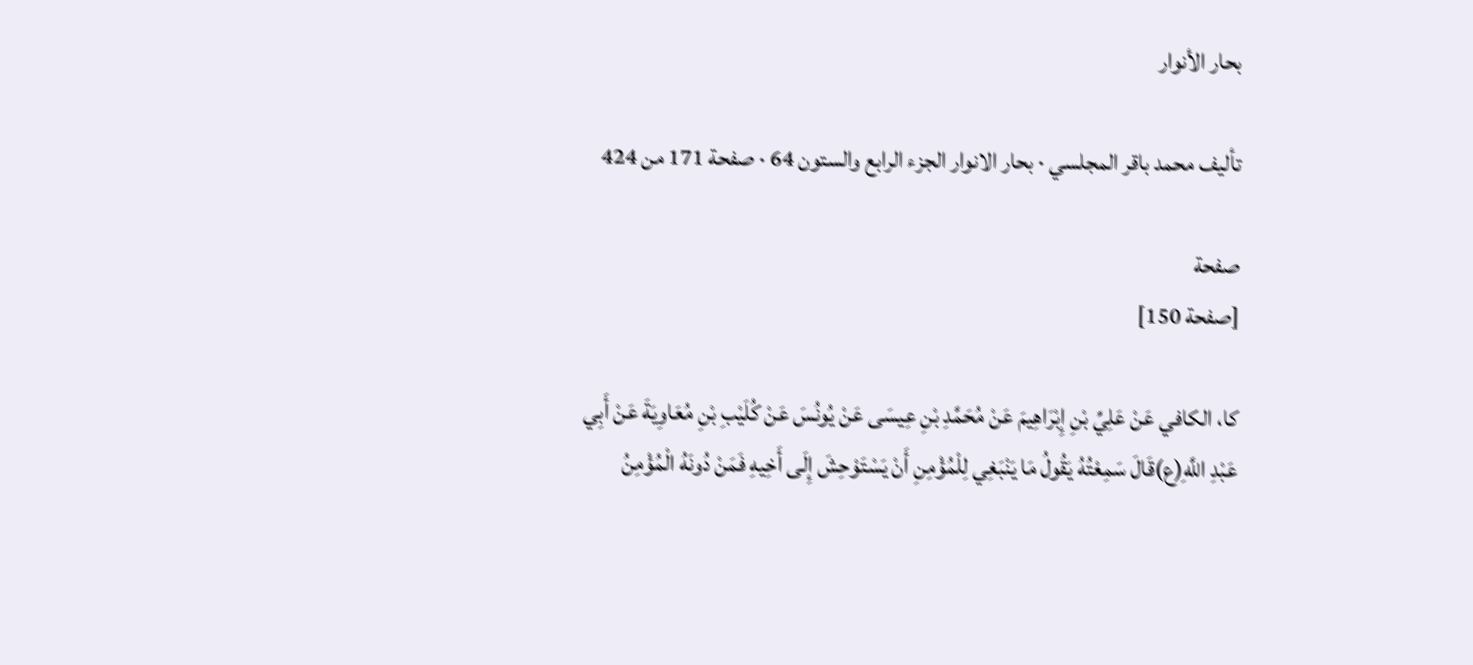بحار الأنوار

تأليف محمد باقر المجلسي · بحار الانوار الجزء الرابع والستون 64 · صفحة 171 من 424

صفحة
[صفحة 150]

كا، الكافي عَنْ عَلِيِّ بْنِ إِبْرَاهِيمَ عَنْ مُحَمَّدِ بْنِ عِيسَى عَنْ يُونُسَ عَنْ كُلَيْبِ بْنِ مُعَاوِيَةَ عَنْ أَبِي عَبْدِ اللَّهِ(ع)قَالَ سَمِعْتُهُ يَقُولُ مَا يَنْبَغِي لِلْمُؤْمِنِ أَنْ يَسْتَوْحِشَ إِلَى أَخِيهِ فَمَنْ دُونَهُ الْمُؤْمِنُ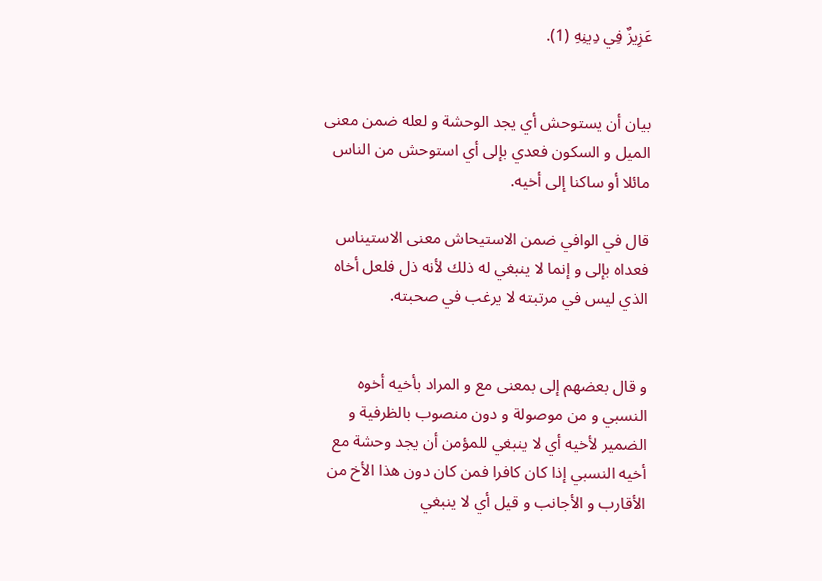عَزِيزٌ فِي دِينِهِ (1).


بيان أن يستوحش أي يجد الوحشة و لعله ضمن معنى الميل و السكون فعدي بإلى أي استوحش من الناس مائلا أو ساكنا إلى أخيه.

قال في الوافي ضمن الاستيحاش معنى الاستيناس فعداه بإلى و إنما لا ينبغي له ذلك لأنه ذل فلعل أخاه الذي ليس في مرتبته لا يرغب في صحبته.


و قال بعضهم إلى بمعنى مع و المراد بأخيه أخوه النسبي و من موصولة و دون منصوب بالظرفية و الضمير لأخيه أي لا ينبغي للمؤمن أن يجد وحشة مع أخيه النسبي إذا كان كافرا فمن كان دون هذا الأخ من الأقارب و الأجانب و قيل أي لا ينبغي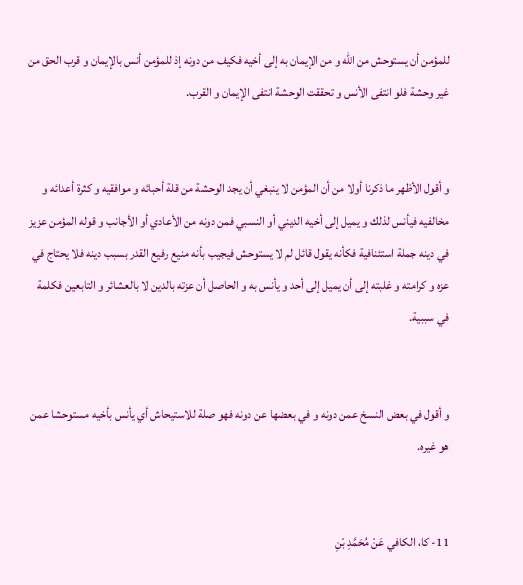للمؤمن أن يستوحش من الله و من الإيمان به إلى أخيه فكيف من دونه إذ للمؤمن أنس بالإيمان و قرب الحق من غير وحشة فلو انتفى الأنس و تحققت الوحشة انتفى الإيمان و القرب.


و أقول الأظهر ما ذكرنا أولا من أن المؤمن لا ينبغي أن يجد الوحشة من قلة أحبائه و موافقيه و كثرة أعدائه و مخالفيه فيأنس لذلك و يميل إلى أخيه الديني أو النسبي فمن دونه من الأعادي أو الأجانب و قوله المؤمن عزيز في دينه جملة استئنافية فكأنه يقول قائل لم لا يستوحش فيجيب بأنه منيع رفيع القدر بسبب دينه فلا يحتاج في عزه و كرامته و غلبته إلى أن يميل إلى أحد و يأنس به و الحاصل أن عزته بالدين لا بالعشائر و التابعين فكلمة في سببية.


و أقول في بعض النسخ عمن دونه و في بعضها عن دونه فهو صلة للاستيحاش أي يأنس بأخيه مستوحشا عمن هو غيره.


11- كا، الكافي عَنْ مُحَمَّدِ بْنِ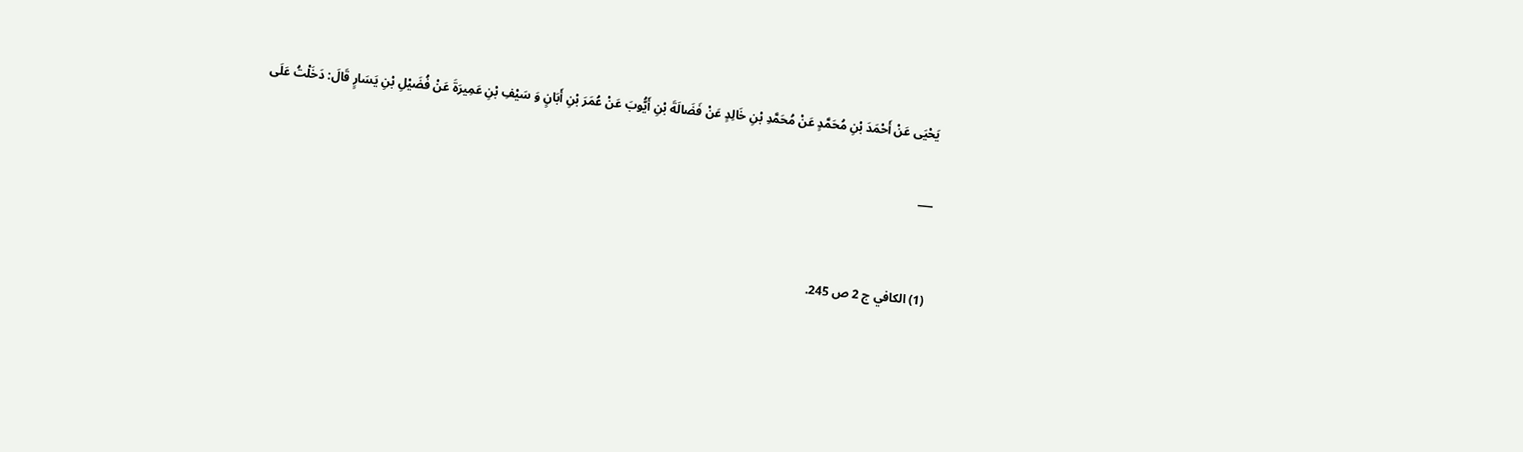يَحْيَى عَنْ أَحْمَدَ بْنِ مُحَمَّدٍ عَنْ مُحَمَّدِ بْنِ خَالِدٍ عَنْ فَضَالَةَ بْنِ أَيُّوبَ عَنْ عُمَرَ بْنِ أَبَانٍ وَ سَيْفِ بْنِ عَمِيرَةَ عَنْ فُضَيْلِ بْنِ يَسَارٍ قَالَ: دَخَلْتُ عَلَى

___


(1) الكافي ج 2 ص 245.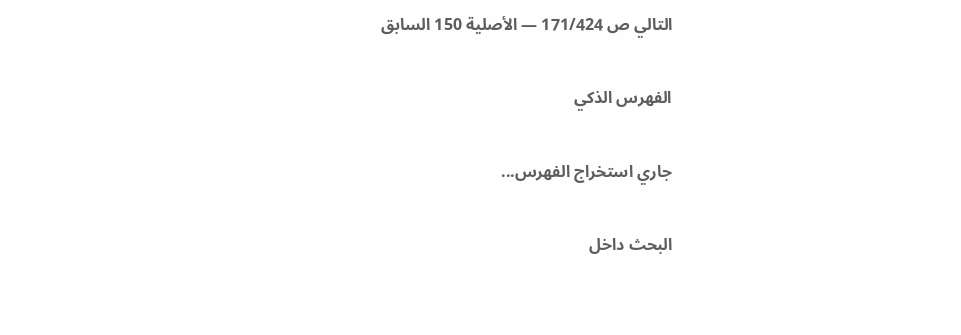التالي ص 171/424 — الأصلية 150 السابق

الفهرس الذكي

جاري استخراج الفهرس...

البحث داخل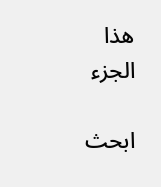هذا الجزء

ابحث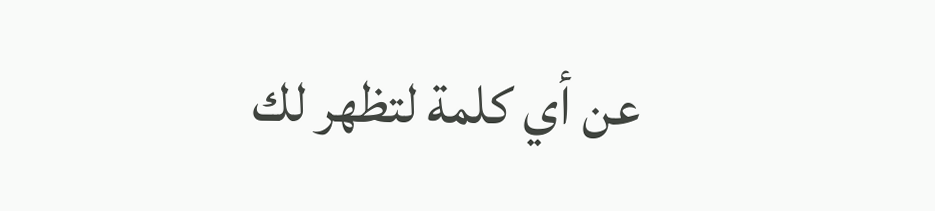عن أي كلمة لتظهر لك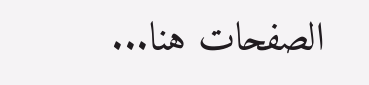الصفحات هنا...